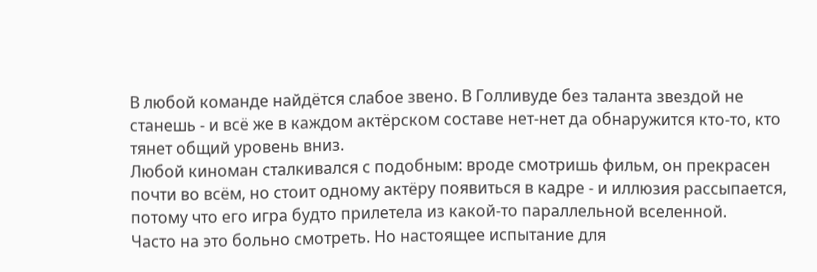В любой команде найдётся слабое звено. В Голливуде без таланта звездой не станешь - и всё же в каждом актёрском составе нет-нет да обнаружится кто-то, кто тянет общий уровень вниз.
Любой киноман сталкивался с подобным: вроде смотришь фильм, он прекрасен почти во всём, но стоит одному актёру появиться в кадре - и иллюзия рассыпается, потому что его игра будто прилетела из какой-то параллельной вселенной.
Часто на это больно смотреть. Но настоящее испытание для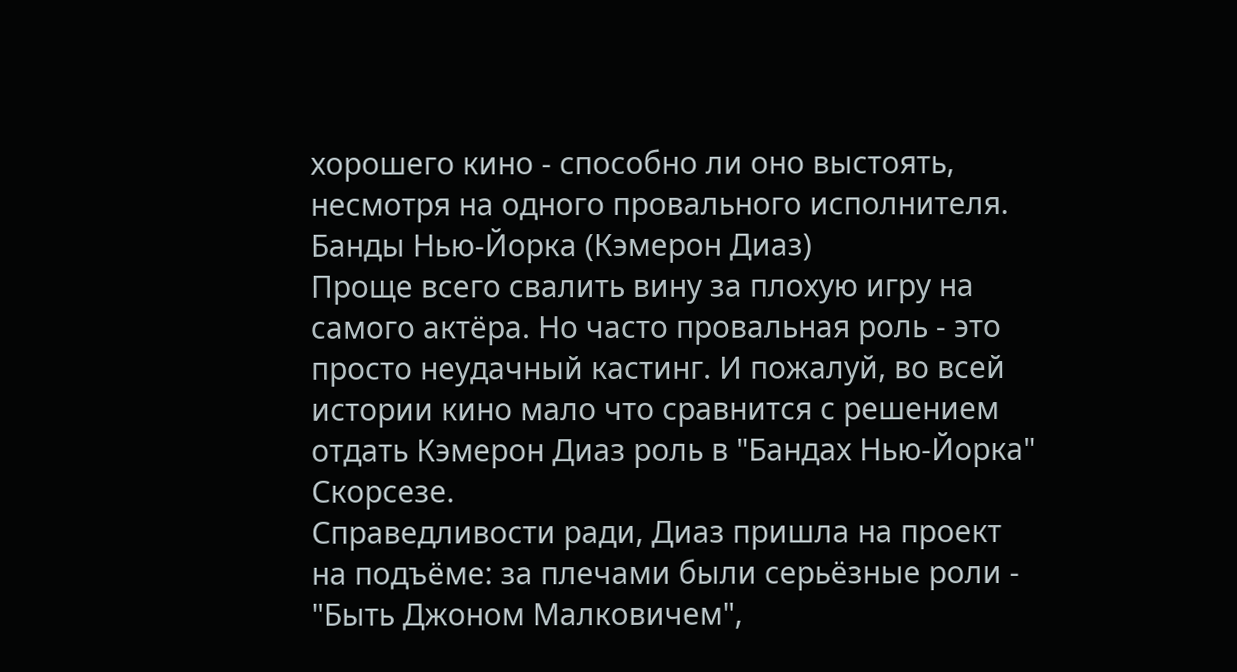хорошего кино - способно ли оно выстоять, несмотря на одного провального исполнителя.
Банды Нью-Йорка (Кэмерон Диаз)
Проще всего свалить вину за плохую игру на самого актёра. Но часто провальная роль - это просто неудачный кастинг. И пожалуй, во всей истории кино мало что сравнится с решением отдать Кэмерон Диаз роль в "Бандах Нью-Йорка" Скорсезе.
Справедливости ради, Диаз пришла на проект на подъёме: за плечами были серьёзные роли - "Быть Джоном Малковичем",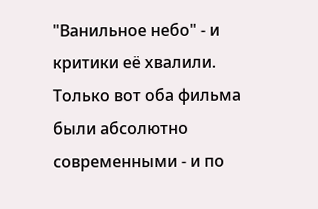"Ванильное небо" - и критики её хвалили. Только вот оба фильма были абсолютно современными - и по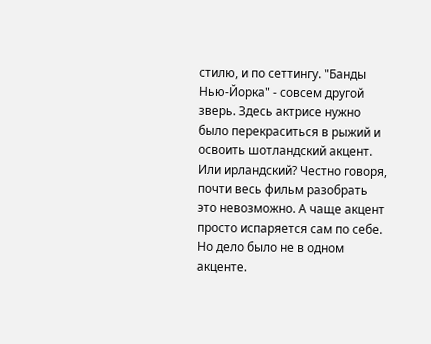стилю, и по сеттингу. "Банды Нью-Йорка" - совсем другой зверь. Здесь актрисе нужно было перекраситься в рыжий и освоить шотландский акцент. Или ирландский? Честно говоря, почти весь фильм разобрать это невозможно. А чаще акцент просто испаряется сам по себе.
Но дело было не в одном акценте.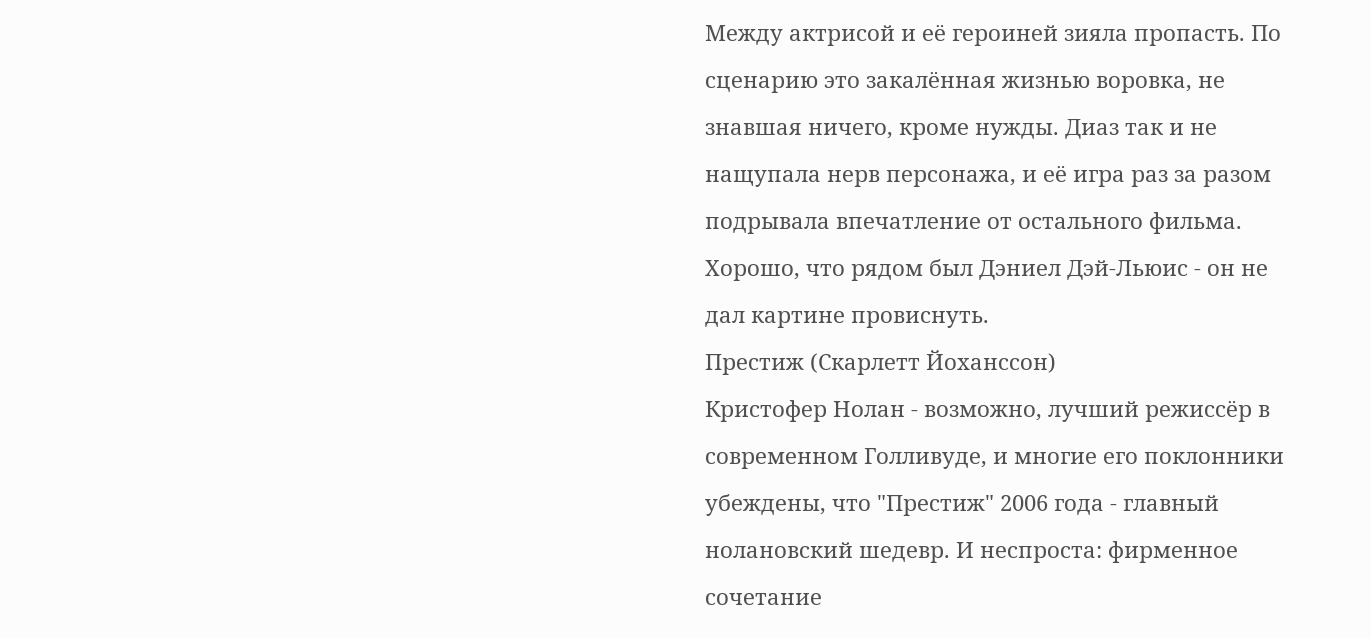Между актрисой и её героиней зияла пропасть. По сценарию это закалённая жизнью воровка, не знавшая ничего, кроме нужды. Диаз так и не нащупала нерв персонажа, и её игра раз за разом подрывала впечатление от остального фильма. Хорошо, что рядом был Дэниел Дэй-Льюис - он не дал картине провиснуть.
Престиж (Скарлетт Йоханссон)
Кристофер Нолан - возможно, лучший режиссёр в современном Голливуде, и многие его поклонники убеждены, что "Престиж" 2006 года - главный нолановский шедевр. И неспроста: фирменное сочетание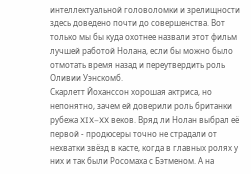интеллектуальной головоломки и зрелищности здесь доведено почти до совершенства. Вот только мы бы куда охотнее назвали этот фильм лучшей работой Нолана, если бы можно было отмотать время назад и переутвердить роль Оливии Уэнскомб.
Скарлетт Йоханссон хорошая актриса, но непонятно, зачем ей доверили роль британки рубежа XIX–XX веков. Вряд ли Нолан выбрал её первой - продюсеры точно не страдали от нехватки звёзд в касте, когда в главных ролях у них и так были Росомаха с Бэтменом. А на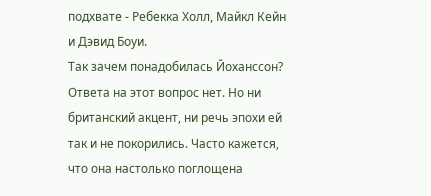подхвате - Ребекка Холл, Майкл Кейн и Дэвид Боуи.
Так зачем понадобилась Йоханссон? Ответа на этот вопрос нет. Но ни британский акцент, ни речь эпохи ей так и не покорились. Часто кажется, что она настолько поглощена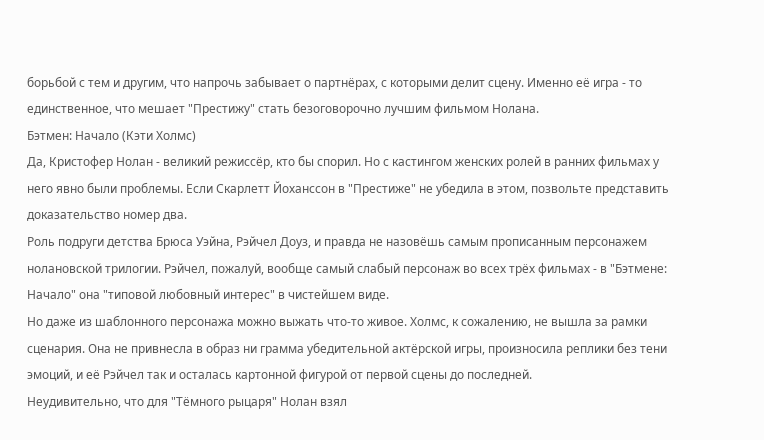борьбой с тем и другим, что напрочь забывает о партнёрах, с которыми делит сцену. Именно её игра - то единственное, что мешает "Престижу" стать безоговорочно лучшим фильмом Нолана.
Бэтмен: Начало (Кэти Холмс)
Да, Кристофер Нолан - великий режиссёр, кто бы спорил. Но с кастингом женских ролей в ранних фильмах у него явно были проблемы. Если Скарлетт Йоханссон в "Престиже" не убедила в этом, позвольте представить доказательство номер два.
Роль подруги детства Брюса Уэйна, Рэйчел Доуз, и правда не назовёшь самым прописанным персонажем нолановской трилогии. Рэйчел, пожалуй, вообще самый слабый персонаж во всех трёх фильмах - в "Бэтмене: Начало" она "типовой любовный интерес" в чистейшем виде.
Но даже из шаблонного персонажа можно выжать что-то живое. Холмс, к сожалению, не вышла за рамки сценария. Она не привнесла в образ ни грамма убедительной актёрской игры, произносила реплики без тени эмоций, и её Рэйчел так и осталась картонной фигурой от первой сцены до последней.
Неудивительно, что для "Тёмного рыцаря" Нолан взял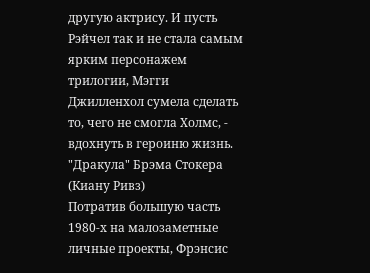другую актрису. И пусть Рэйчел так и не стала самым ярким персонажем трилогии, Мэгги Джилленхол сумела сделать то, чего не смогла Холмс, - вдохнуть в героиню жизнь.
"Дракула" Брэма Стокера (Киану Ривз)
Потратив большую часть 1980-х на малозаметные личные проекты, Фрэнсис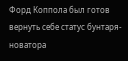Форд Коппола был готов вернуть себе статус бунтаря-новатора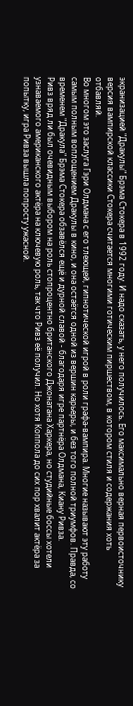экранизацией "Дракулы" Брэма Стокера в 1992 году. И надо сказать, у него получилось. Его максимально верная первоисточнику версия вампирской классики Стокера считается многими готическим пиршеством, в котором стиля и содержания хоть отбавляй.
Во многом это заслуга Гэри Олдмана с его тлеющей, гипнотической игрой в роли графа-вампира. Многие называют эту работу самым полным воплощением Дракулы в кино, и она остаётся одной из вершин карьеры, и без того полной триумфов. Правда, со временем "Дракула" Брэма Стокера обзавёлся ещё и дурной славой - благодаря игре партнёра Олдмана, Киану Ривза.
Ривз вряд ли был очевидным выбором на роль стопроцентно британского Джонатана Харкера, но студийные боссы хотели узнаваемого американского актёра на ключевую роль, так что Ривз её получил. Но хотя Коппола до сих пор хвалит актёра за попытку, игра Ривза вышла попросту ужасной.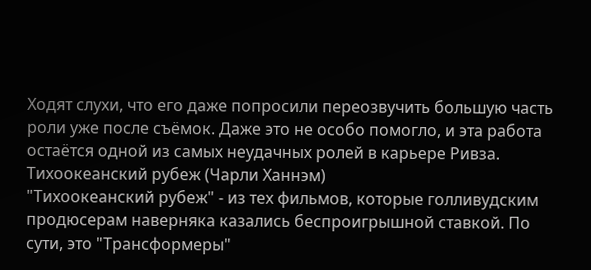Ходят слухи, что его даже попросили переозвучить большую часть роли уже после съёмок. Даже это не особо помогло, и эта работа остаётся одной из самых неудачных ролей в карьере Ривза.
Тихоокеанский рубеж (Чарли Ханнэм)
"Тихоокеанский рубеж" - из тех фильмов, которые голливудским продюсерам наверняка казались беспроигрышной ставкой. По сути, это "Трансформеры"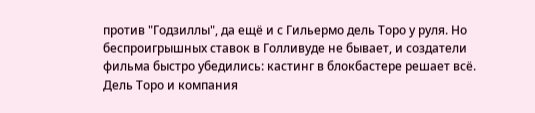против "Годзиллы", да ещё и с Гильермо дель Торо у руля. Но беспроигрышных ставок в Голливуде не бывает, и создатели фильма быстро убедились: кастинг в блокбастере решает всё.
Дель Торо и компания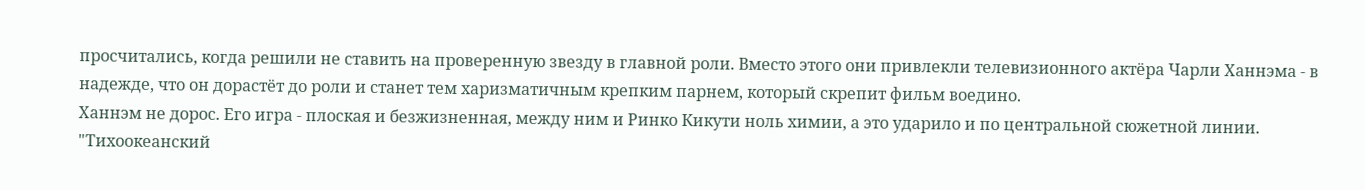просчитались, когда решили не ставить на проверенную звезду в главной роли. Вместо этого они привлекли телевизионного актёра Чарли Ханнэма - в надежде, что он дорастёт до роли и станет тем харизматичным крепким парнем, который скрепит фильм воедино.
Ханнэм не дорос. Его игра - плоская и безжизненная, между ним и Ринко Кикути ноль химии, а это ударило и по центральной сюжетной линии. "Тихоокеанский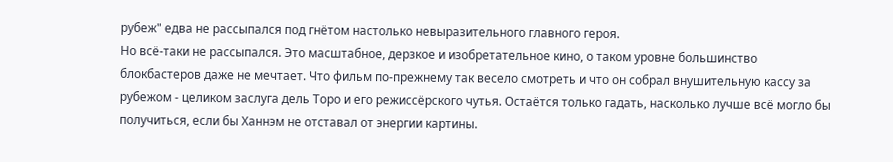рубеж" едва не рассыпался под гнётом настолько невыразительного главного героя.
Но всё-таки не рассыпался. Это масштабное, дерзкое и изобретательное кино, о таком уровне большинство блокбастеров даже не мечтает. Что фильм по-прежнему так весело смотреть и что он собрал внушительную кассу за рубежом - целиком заслуга дель Торо и его режиссёрского чутья. Остаётся только гадать, насколько лучше всё могло бы получиться, если бы Ханнэм не отставал от энергии картины.